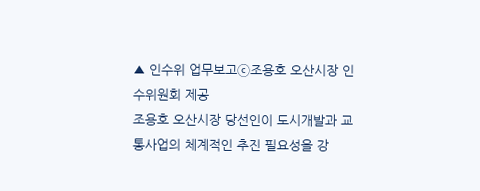▲ 인수위 업무보고ⓒ조용호 오산시장 인수위원회 제공
조용호 오산시장 당선인이 도시개발과 교통사업의 체계적인 추진 필요성을 강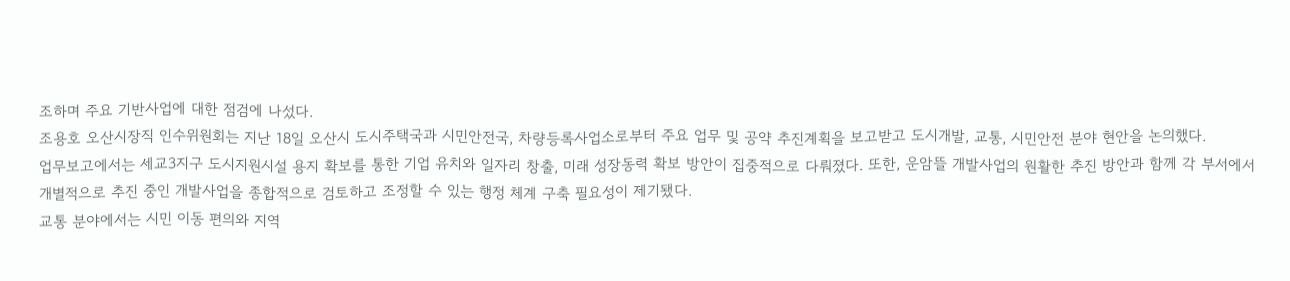조하며 주요 기반사업에 대한 점검에 나섰다.
조용호 오산시장직 인수위원회는 지난 18일 오산시 도시주택국과 시민안전국, 차량등록사업소로부터 주요 업무 및 공약 추진계획을 보고받고 도시개발, 교통, 시민안전 분야 현안을 논의했다.
업무보고에서는 세교3지구 도시지원시설 용지 확보를 통한 기업 유치와 일자리 창출, 미래 성장동력 확보 방안이 집중적으로 다뤄졌다. 또한, 운암뜰 개발사업의 원활한 추진 방안과 함께 각 부서에서 개별적으로 추진 중인 개발사업을 종합적으로 검토하고 조정할 수 있는 행정 체계 구축 필요성이 제기됐다.
교통 분야에서는 시민 이동 편의와 지역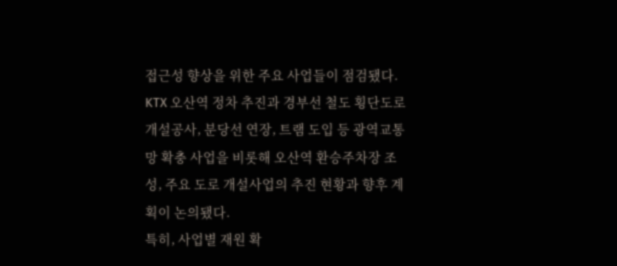접근성 향상을 위한 주요 사업들이 점검됐다. KTX 오산역 정차 추진과 경부선 철도 횡단도로 개설공사, 분당선 연장, 트램 도입 등 광역교통망 확충 사업을 비롯해 오산역 환승주차장 조성, 주요 도로 개설사업의 추진 현황과 향후 계획이 논의됐다.
특히, 사업별 재원 확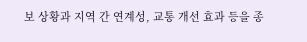보 상황과 지역 간 연계성, 교통 개선 효과 등을 종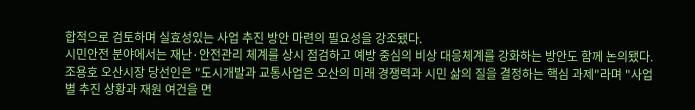합적으로 검토하며 실효성있는 사업 추진 방안 마련의 필요성을 강조됐다.
시민안전 분야에서는 재난·안전관리 체계를 상시 점검하고 예방 중심의 비상 대응체계를 강화하는 방안도 함께 논의됐다.
조용호 오산시장 당선인은 "도시개발과 교통사업은 오산의 미래 경쟁력과 시민 삶의 질을 결정하는 핵심 과제"라며 "사업별 추진 상황과 재원 여건을 면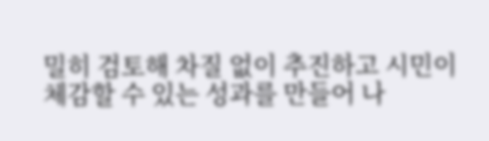밀히 검토해 차질 없이 추진하고 시민이 체감할 수 있는 성과를 만들어 나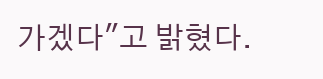가겠다"고 밝혔다.